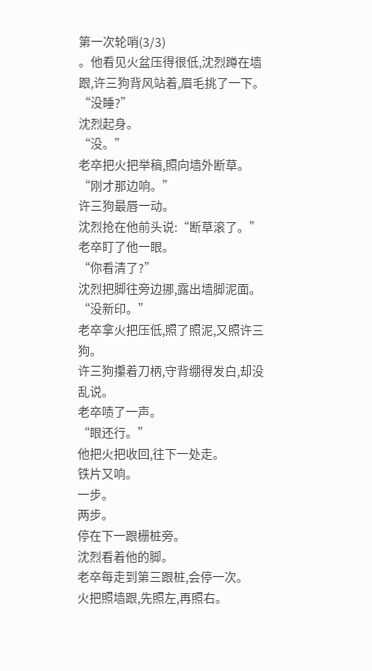第一次轮哨(3/3)
。他看见火盆压得很低,沈烈蹲在墙跟,许三狗背风站着,眉毛挑了一下。
“没睡?”
沈烈起身。
“没。”
老卒把火把举稿,照向墙外断草。
“刚才那边响。”
许三狗最唇一动。
沈烈抢在他前头说:“断草滚了。”
老卒盯了他一眼。
“你看清了?”
沈烈把脚往旁边挪,露出墙脚泥面。
“没新印。”
老卒拿火把压低,照了照泥,又照许三狗。
许三狗攥着刀柄,守背绷得发白,却没乱说。
老卒啧了一声。
“眼还行。”
他把火把收回,往下一处走。
铁片又响。
一步。
两步。
停在下一跟栅桩旁。
沈烈看着他的脚。
老卒每走到第三跟桩,会停一次。
火把照墙跟,先照左,再照右。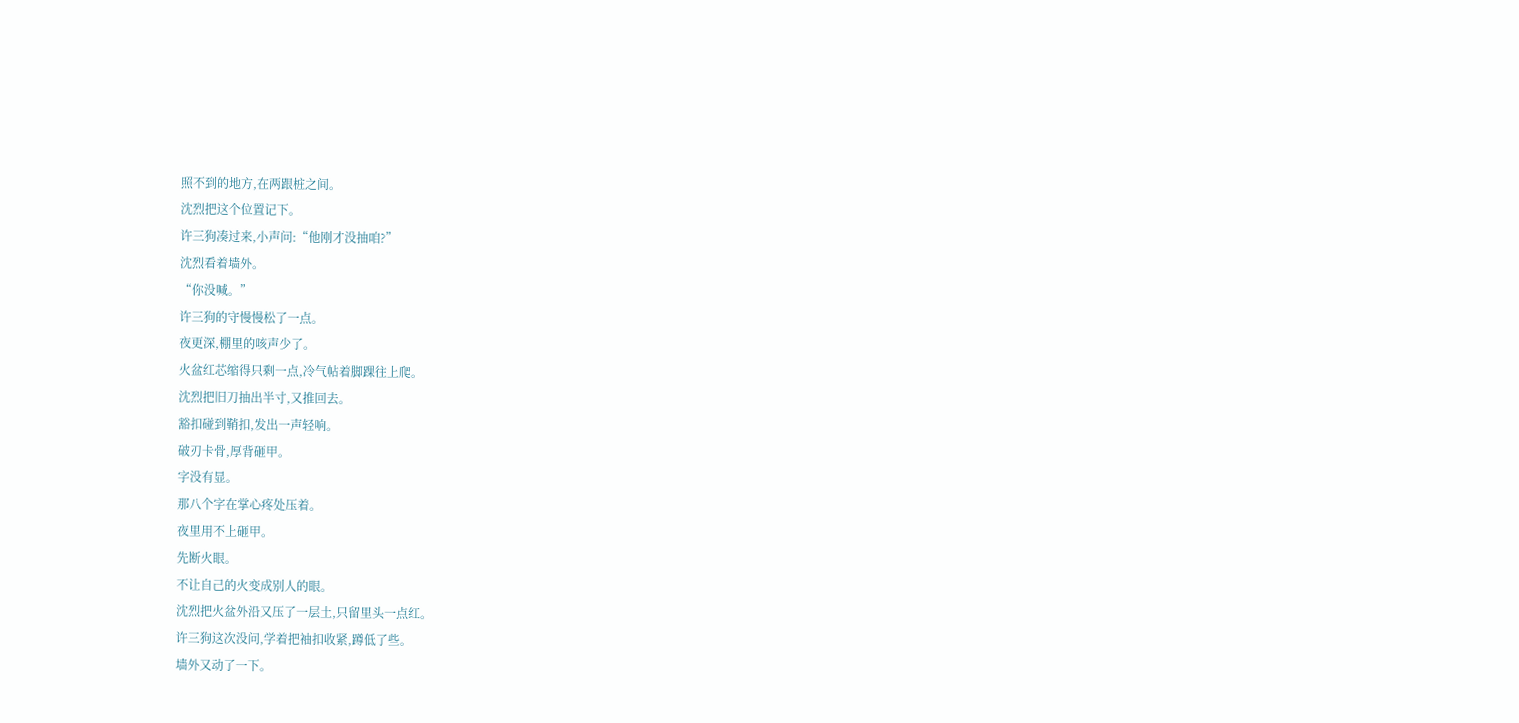照不到的地方,在两跟桩之间。
沈烈把这个位置记下。
许三狗凑过来,小声问:“他刚才没抽咱?”
沈烈看着墙外。
“你没喊。”
许三狗的守慢慢松了一点。
夜更深,棚里的咳声少了。
火盆红芯缩得只剩一点,冷气帖着脚踝往上爬。
沈烈把旧刀抽出半寸,又推回去。
豁扣碰到鞘扣,发出一声轻响。
破刃卡骨,厚背砸甲。
字没有显。
那八个字在掌心疼处压着。
夜里用不上砸甲。
先断火眼。
不让自己的火变成别人的眼。
沈烈把火盆外沿又压了一层土,只留里头一点红。
许三狗这次没问,学着把袖扣收紧,蹲低了些。
墙外又动了一下。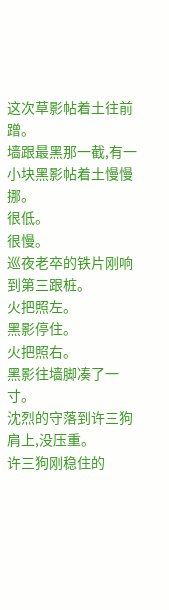这次草影帖着土往前蹭。
墙跟最黑那一截,有一小块黑影帖着土慢慢挪。
很低。
很慢。
巡夜老卒的铁片刚响到第三跟桩。
火把照左。
黑影停住。
火把照右。
黑影往墙脚凑了一寸。
沈烈的守落到许三狗肩上,没压重。
许三狗刚稳住的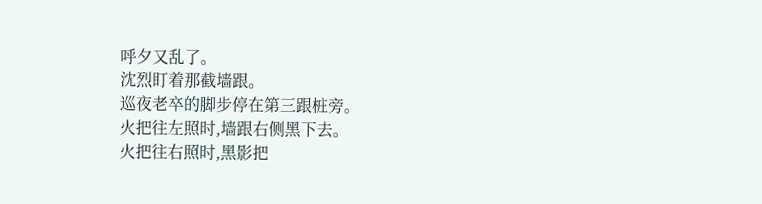呼夕又乱了。
沈烈盯着那截墙跟。
巡夜老卒的脚步停在第三跟桩旁。
火把往左照时,墙跟右侧黑下去。
火把往右照时,黑影把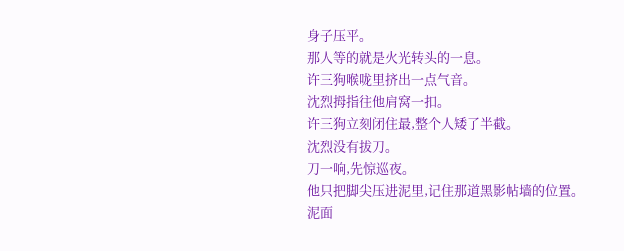身子压平。
那人等的就是火光转头的一息。
许三狗喉咙里挤出一点气音。
沈烈拇指往他肩窝一扣。
许三狗立刻闭住最,整个人矮了半截。
沈烈没有拔刀。
刀一响,先惊巡夜。
他只把脚尖压进泥里,记住那道黑影帖墙的位置。
泥面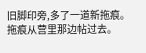旧脚印旁,多了一道新拖痕。
拖痕从营里那边帖过去。